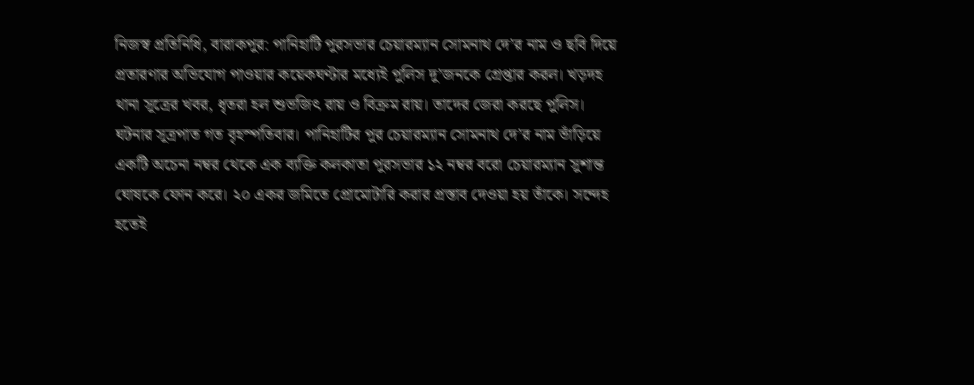নিজস্ব প্রতিনিধি, বারাকপুর: পানিহাটি পুরসভার চেয়ারম্যান সোমনাথ দে’র নাম ও ছবি দিয়ে প্রতারণার অভিযোগ পাওয়ার কয়েকঘণ্টার মধ্যেই পুলিস দু’জনকে গ্রেপ্তার করল। খড়দহ থানা সূত্রের খবর, ধৃতরা হল শুভজিৎ রায় ও বিক্রম রায়। তাদের জেরা করছে পুলিস। ঘটনার সূত্রপাত গত বৃহস্পতিবার। পানিহাটির পুর চেয়ারম্যান সোমনাথ দে’র নাম ভাঁড়িয়ে একটি অচেনা নম্বর থেকে এক ব্যক্তি কলকাতা পুরসভার ১২ নম্বর বরো চেয়ারম্যান সুশান্ত ঘোষকে ফোন করে। ২০ একর জমিতে প্রোমোটারি করার প্রস্তাব দেওয়া হয় তাঁকে। সন্দেহ হতেই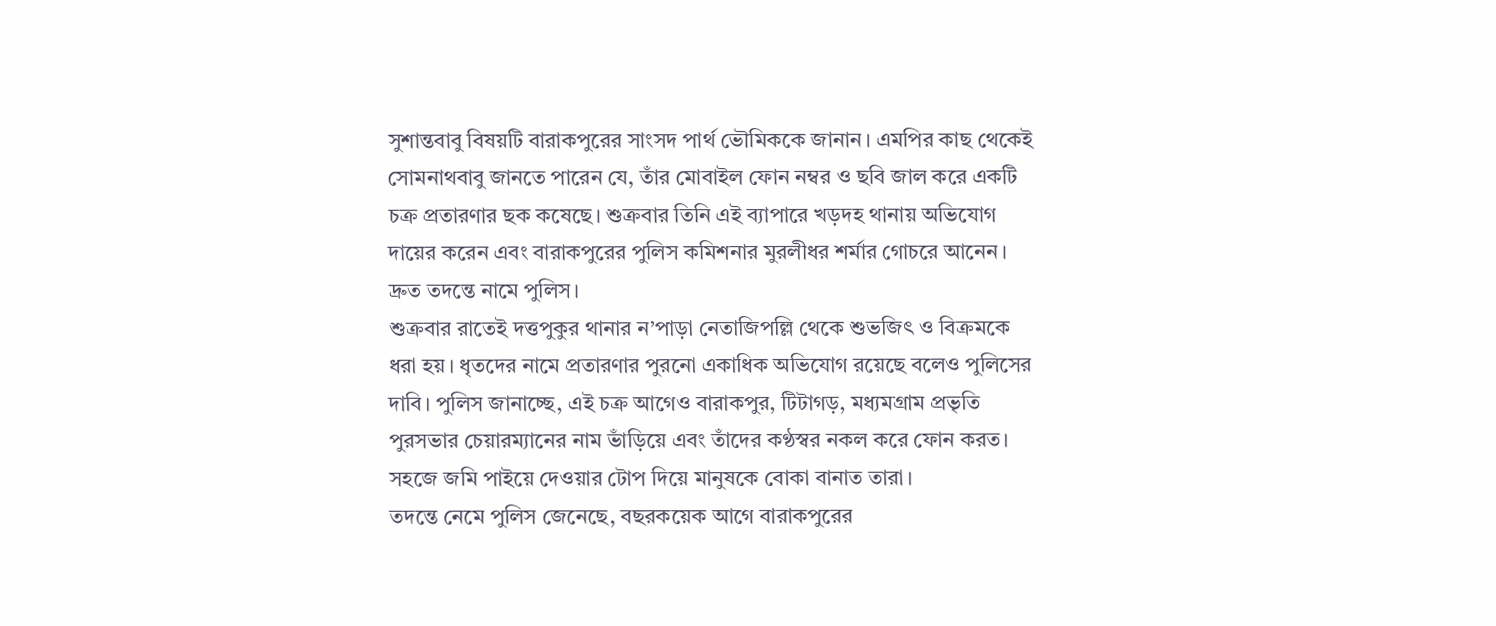সুশান্তবাবু বিষয়টি বারাকপুরের সাংসদ পার্থ ভৌমিককে জানান। এমপির কাছ থেকেই সোমনাথবাবু জানতে পারেন যে, তাঁর মোবাইল ফোন নম্বর ও ছবি জাল করে একটি চক্র প্রতারণার ছক কষেছে। শুক্রবার তিনি এই ব্যাপারে খড়দহ থানায় অভিযোগ দায়ের করেন এবং বারাকপুরের পুলিস কমিশনার মুরলীধর শর্মার গোচরে আনেন। দ্রুত তদন্তে নামে পুলিস।
শুক্রবার রাতেই দত্তপুকুর থানার ন’পাড়া নেতাজিপল্লি থেকে শুভজিৎ ও বিক্রমকে ধরা হয়। ধৃতদের নামে প্রতারণার পুরনো একাধিক অভিযোগ রয়েছে বলেও পুলিসের দাবি। পুলিস জানাচ্ছে, এই চক্র আগেও বারাকপুর, টিটাগড়, মধ্যমগ্রাম প্রভৃতি পুরসভার চেয়ারম্যানের নাম ভাঁড়িয়ে এবং তাঁদের কণ্ঠস্বর নকল করে ফোন করত। সহজে জমি পাইয়ে দেওয়ার টোপ দিয়ে মানুষকে বোকা বানাত তারা।
তদন্তে নেমে পুলিস জেনেছে, বছরকয়েক আগে বারাকপুরের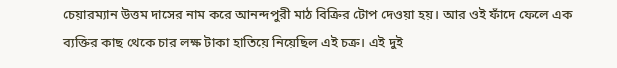চেয়ারম্যান উত্তম দাসের নাম করে আনন্দপুরী মাঠ বিক্রির টোপ দেওয়া হয়। আর ওই ফাঁদে ফেলে এক ব্যক্তির কাছ থেকে চার লক্ষ টাকা হাতিয়ে নিয়েছিল এই চক্র। এই দুই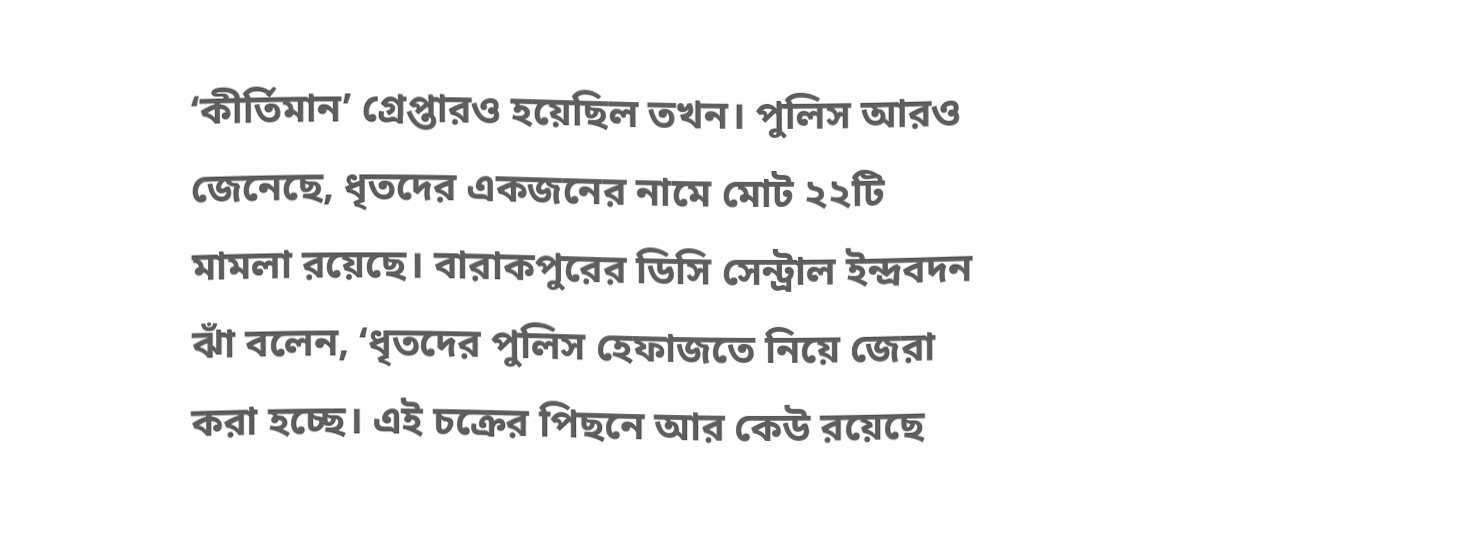‘কীর্তিমান’ গ্রেপ্তারও হয়েছিল তখন। পুলিস আরও জেনেছে, ধৃতদের একজনের নামে মোট ২২টি মামলা রয়েছে। বারাকপুরের ডিসি সেন্ট্রাল ইন্দ্রবদন ঝাঁ বলেন, ‘ধৃতদের পুলিস হেফাজতে নিয়ে জেরা করা হচ্ছে। এই চক্রের পিছনে আর কেউ রয়েছে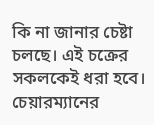কি না জানার চেষ্টা চলছে। এই চক্রের সকলকেই ধরা হবে। চেয়ারম্যানের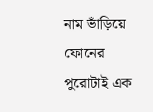নাম ভাঁড়িয়ে ফোনের পুরোটাই এক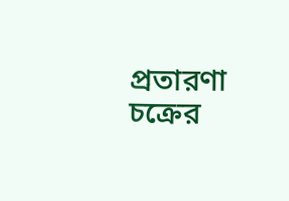প্রতারণা
চক্রের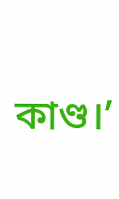কাণ্ড।’